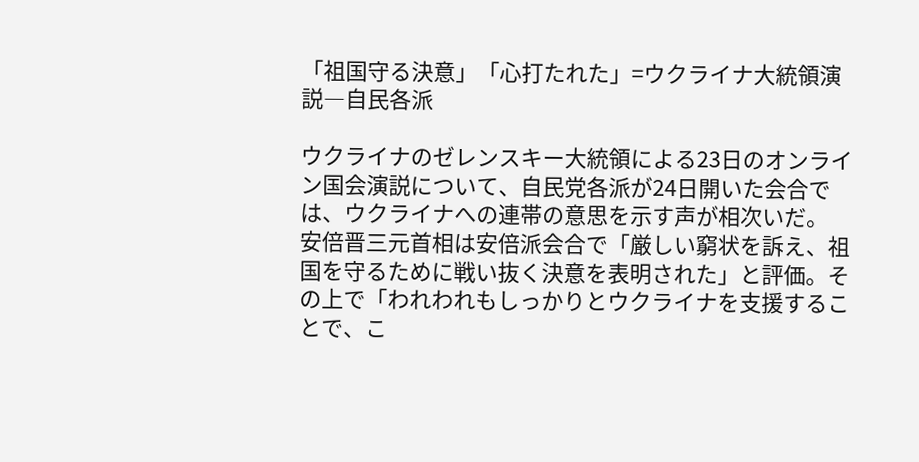「祖国守る決意」「心打たれた」=ウクライナ大統領演説―自民各派

ウクライナのゼレンスキー大統領による23日のオンライン国会演説について、自民党各派が24日開いた会合では、ウクライナへの連帯の意思を示す声が相次いだ。
安倍晋三元首相は安倍派会合で「厳しい窮状を訴え、祖国を守るために戦い抜く決意を表明された」と評価。その上で「われわれもしっかりとウクライナを支援することで、こ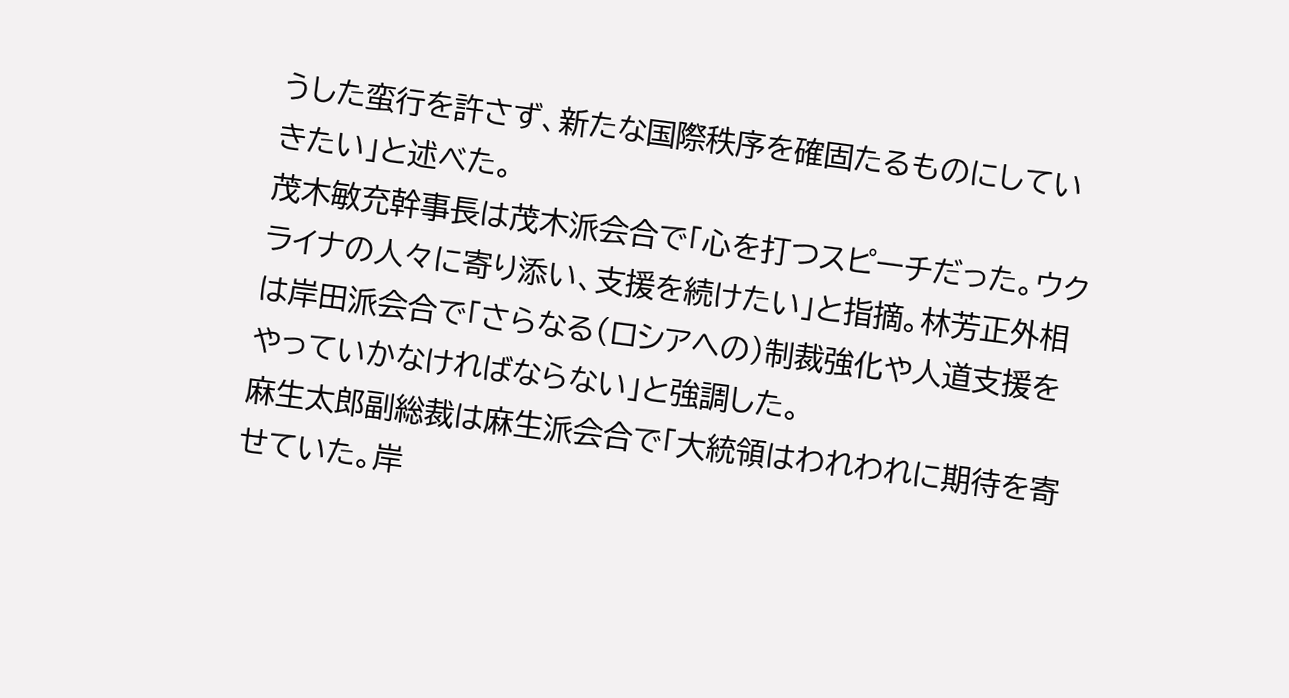うした蛮行を許さず、新たな国際秩序を確固たるものにしていきたい」と述べた。
茂木敏充幹事長は茂木派会合で「心を打つスピーチだった。ウクライナの人々に寄り添い、支援を続けたい」と指摘。林芳正外相は岸田派会合で「さらなる(ロシアへの)制裁強化や人道支援をやっていかなければならない」と強調した。
麻生太郎副総裁は麻生派会合で「大統領はわれわれに期待を寄せていた。岸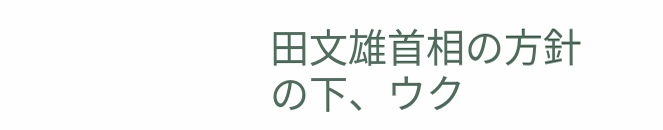田文雄首相の方針の下、ウク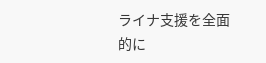ライナ支援を全面的に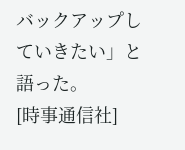バックアップしていきたい」と語った。
[時事通信社]